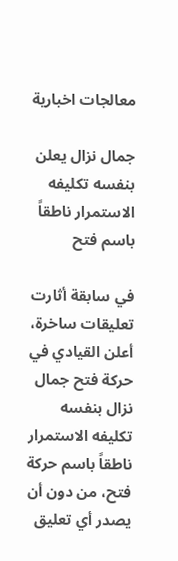معالجات اخبارية

جمال نزال يعلن بنفسه تكليفه الاستمرار ناطقاً باسم فتح

في سابقة أثارت تعليقات ساخرة، أعلن القيادي في حركة فتح جمال نزال بنفسه تكليفه الاستمرار ناطقاً باسم حركة فتح، من دون أن يصدر أي تعليق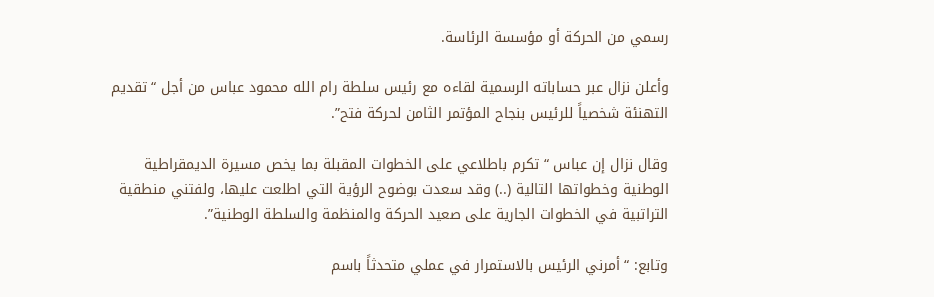رسمي من الحركة أو مؤسسة الرئاسة.

وأعلن نزال عبر حساباته الرسمية لقاءه مع رئيس سلطة رام الله محمود عباس من أجل “تقديم التهنئة شخصياً للرئيس بنجاح المؤتمر الثامن لحركة فتح”.

وقال نزال إن عباس “تكرم باطلاعي على الخطوات المقبلة بما يخص مسيرة الديمقراطية الوطنية وخطواتها التالية (..) وقد سعدت بوضوح الرؤية التي اطلعت عليها، ولفتني منطقية التراتبية في الخطوات الجارية على صعيد الحركة والمنظمة والسلطة الوطنية”.

وتابع: “أمرني الرئيس بالاستمرار في عملي متحدثاً باسم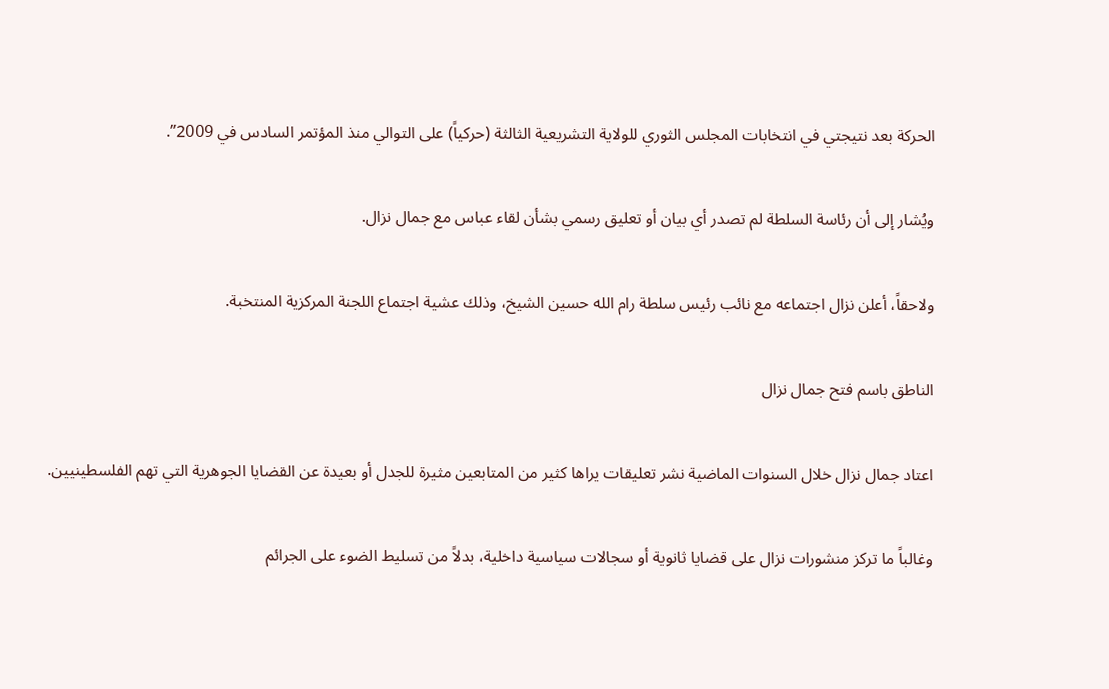الحركة بعد نتيجتي في انتخابات المجلس الثوري للولاية التشريعية الثالثة (حركياً) على التوالي منذ المؤتمر السادس في 2009”.

ويُشار إلى أن رئاسة السلطة لم تصدر أي بيان أو تعليق رسمي بشأن لقاء عباس مع جمال نزال.

ولاحقاً، أعلن نزال اجتماعه مع نائب رئيس سلطة رام الله حسين الشيخ، وذلك عشية اجتماع اللجنة المركزية المنتخبة.

الناطق باسم فتح جمال نزال

اعتاد جمال نزال خلال السنوات الماضية نشر تعليقات يراها كثير من المتابعين مثيرة للجدل أو بعيدة عن القضايا الجوهرية التي تهم الفلسطينيين.

وغالباً ما تركز منشورات نزال على قضايا ثانوية أو سجالات سياسية داخلية، بدلاً من تسليط الضوء على الجرائم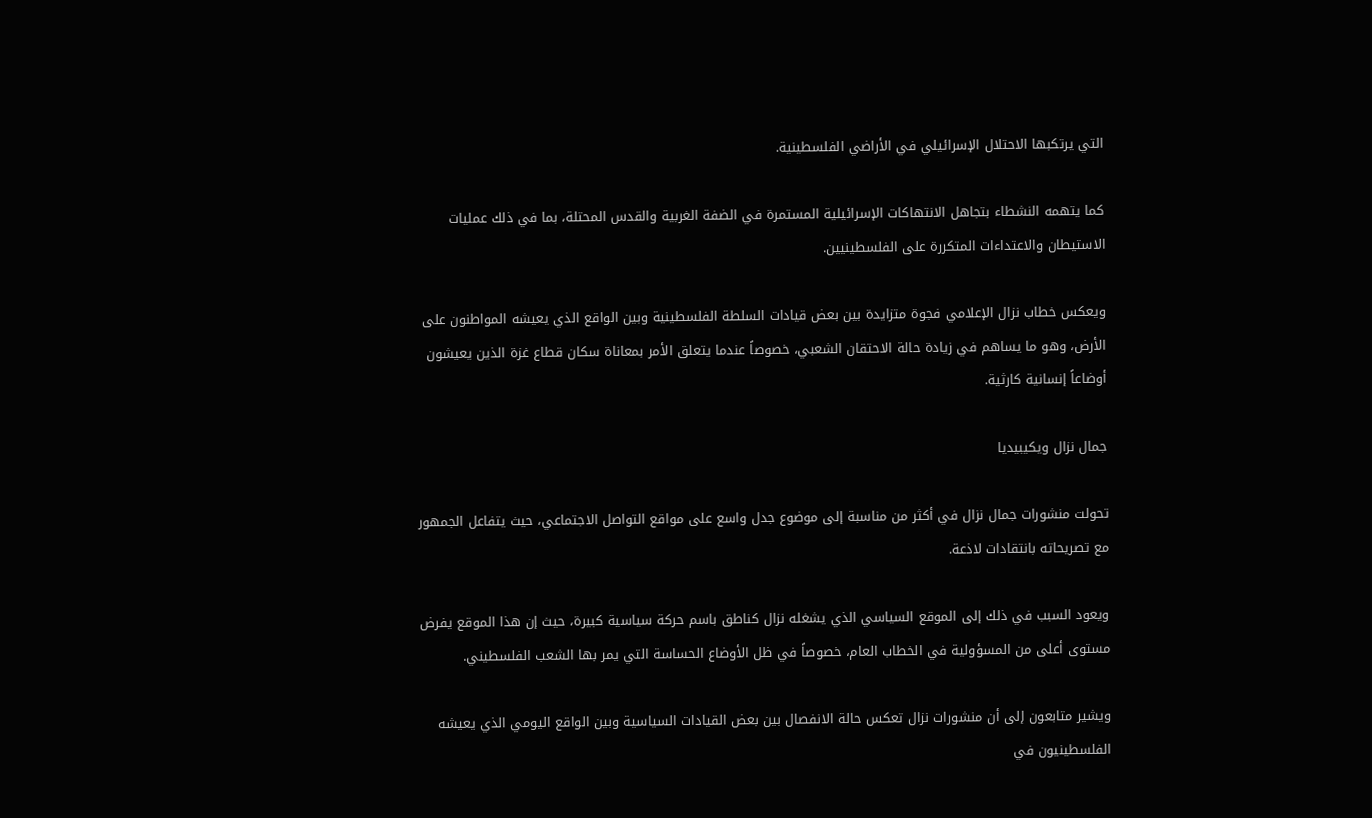التي يرتكبها الاحتلال الإسرائيلي في الأراضي الفلسطينية.

كما يتهمه النشطاء بتجاهل الانتهاكات الإسرائيلية المستمرة في الضفة الغربية والقدس المحتلة، بما في ذلك عمليات الاستيطان والاعتداءات المتكررة على الفلسطينيين.

ويعكس خطاب نزال الإعلامي فجوة متزايدة بين بعض قيادات السلطة الفلسطينية وبين الواقع الذي يعيشه المواطنون على الأرض، وهو ما يساهم في زيادة حالة الاحتقان الشعبي، خصوصاً عندما يتعلق الأمر بمعاناة سكان قطاع غزة الذين يعيشون أوضاعاً إنسانية كارثية.

جمال نزال ويكيبيديا

تحولت منشورات جمال نزال في أكثر من مناسبة إلى موضوع جدل واسع على مواقع التواصل الاجتماعي، حيث يتفاعل الجمهور مع تصريحاته بانتقادات لاذعة.

ويعود السبب في ذلك إلى الموقع السياسي الذي يشغله نزال كناطق باسم حركة سياسية كبيرة، حيث إن هذا الموقع يفرض مستوى أعلى من المسؤولية في الخطاب العام، خصوصاً في ظل الأوضاع الحساسة التي يمر بها الشعب الفلسطيني.

ويشير متابعون إلى أن منشورات نزال تعكس حالة الانفصال بين بعض القيادات السياسية وبين الواقع اليومي الذي يعيشه الفلسطينيون في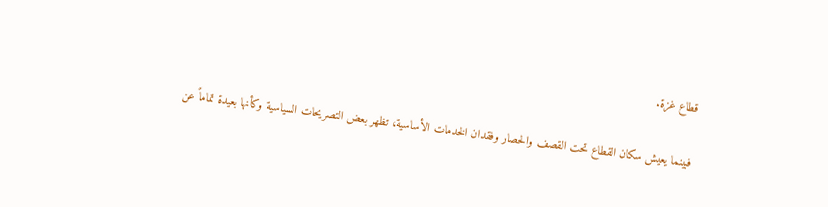قطاع غزة.

فبينما يعيش سكان القطاع تحت القصف والحصار وفقدان الخدمات الأساسية، تظهر بعض التصريحات السياسية وكأنها بعيدة تماماً عن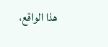هذا الواقع،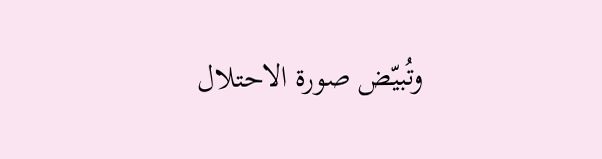وتُبيّض صورة الاحتلال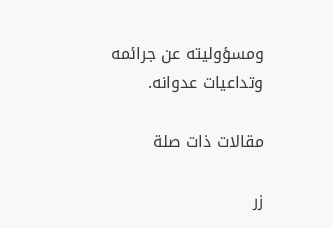ومسؤوليته عن جرائمه وتداعيات عدوانه.

مقالات ذات صلة

زر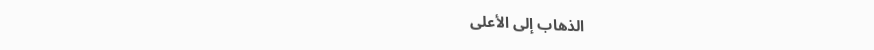الذهاب إلى الأعلى